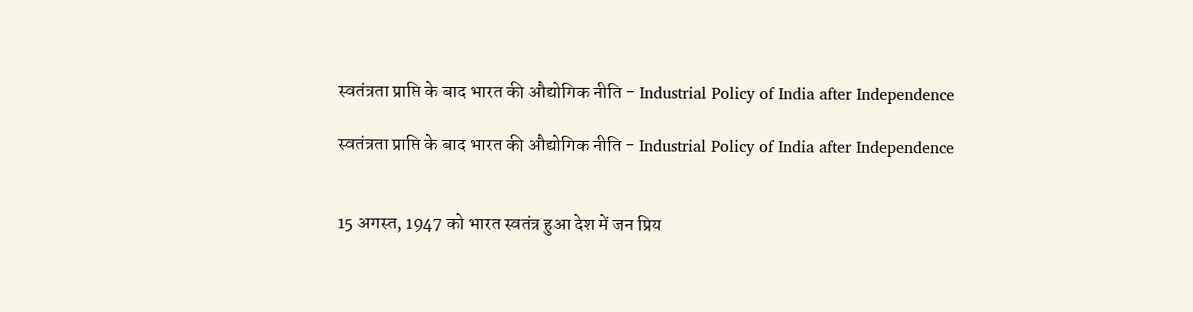स्वतंत्रता प्राप्ति के बाद भारत की औद्योगिक नीति - Industrial Policy of India after Independence

स्वतंत्रता प्राप्ति के बाद भारत की औद्योगिक नीति - Industrial Policy of India after Independence


15 अगस्त, 1947 को भारत स्वतंत्र हुआ देश में जन प्रिय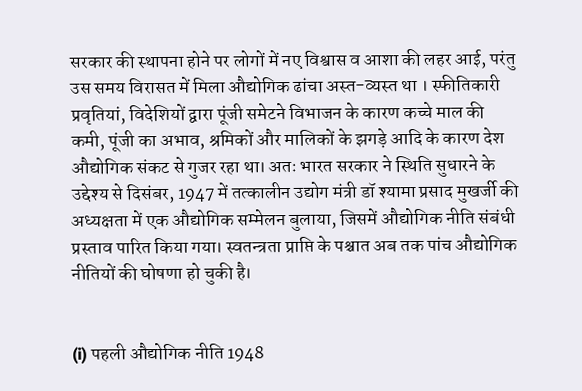सरकार की स्थापना होने पर लोगों में नए विश्वास व आशा की लहर आई, परंतु उस समय विरासत में मिला औद्योगिक ढांचा अस्त-व्यस्त था । स्फीतिकारी प्रवृतियां, विदेशियों द्वारा पूंजी समेटने विभाजन के कारण कच्चे माल की कमी, पूंजी का अभाव, श्रमिकों और मालिकों के झगड़े आदि के कारण देश औद्योगिक संकट से गुजर रहा था। अतः भारत सरकार ने स्थिति सुधारने के उद्देश्य से दिसंबर, 1947 में तत्कालीन उद्योग मंत्री डॉ श्यामा प्रसाद मुखर्जी की अध्यक्षता में एक औद्योगिक सम्मेलन बुलाया, जिसमें औद्योगिक नीति संबंधी प्रस्ताव पारित किया गया। स्वतन्त्रता प्राप्ति के पश्चात अब तक पांच औद्योगिक नीतियों की घोषणा हो चुकी है।


(i) पहली औद्योगिक नीति 1948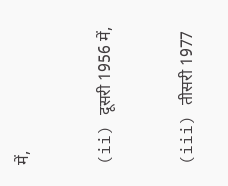में,


(ii) दूसरी 1956 में,


(iii) तीसरी 1977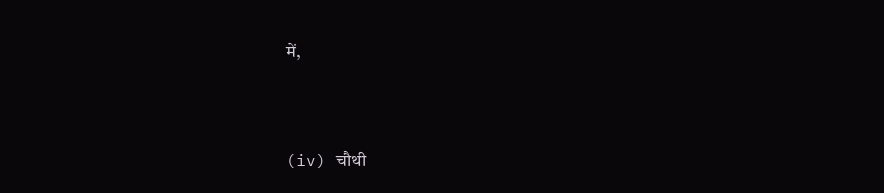में,


(iv) चौथी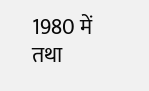1980 में तथा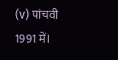(v) पांचवी 1991 में।